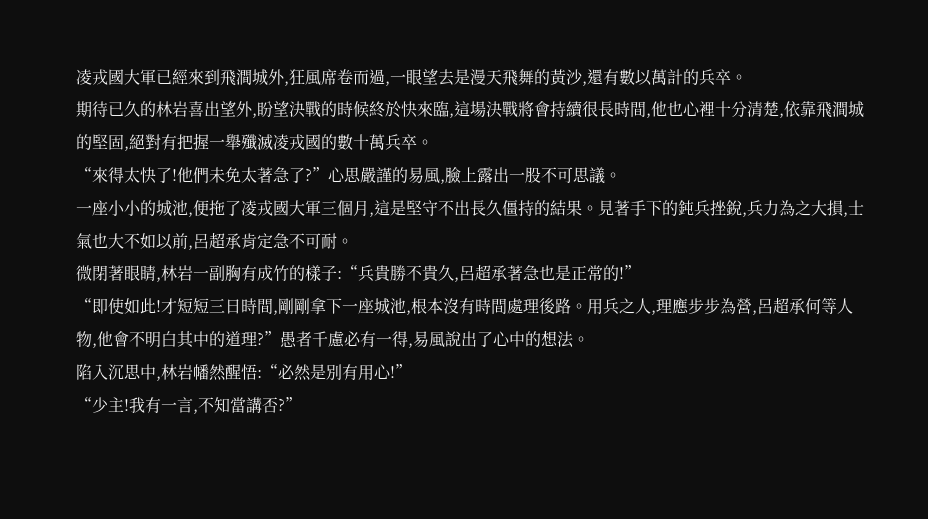凌戎國大軍已經來到飛澗城外,狂風席卷而過,一眼望去是漫天飛舞的黃沙,還有數以萬計的兵卒。
期待已久的林岩喜出望外,盼望決戰的時候終於快來臨,這場決戰將會持續很長時間,他也心裡十分清楚,依靠飛澗城的堅固,絕對有把握一舉殲滅凌戎國的數十萬兵卒。
“來得太快了!他們未免太著急了?”心思嚴謹的易風,臉上露出一股不可思議。
一座小小的城池,便拖了凌戎國大軍三個月,這是堅守不出長久僵持的結果。見著手下的鈍兵挫銳,兵力為之大損,士氣也大不如以前,呂超承肯定急不可耐。
微閉著眼睛,林岩一副胸有成竹的樣子:“兵貴勝不貴久,呂超承著急也是正常的!”
“即使如此!才短短三日時間,剛剛拿下一座城池,根本沒有時間處理後路。用兵之人,理應步步為營,呂超承何等人物,他會不明白其中的道理?”愚者千慮必有一得,易風說出了心中的想法。
陷入沉思中,林岩幡然醒悟:“必然是別有用心!”
“少主!我有一言,不知當講否?”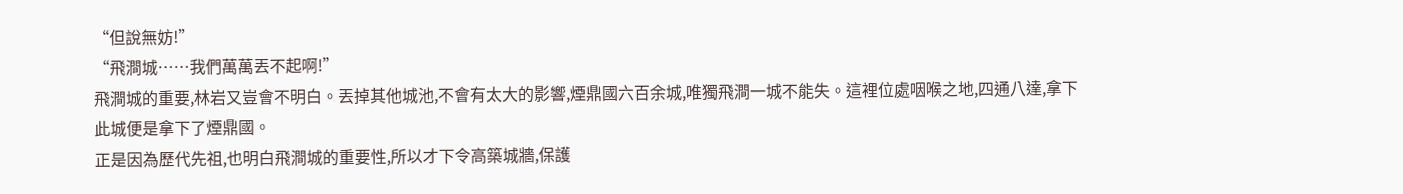“但說無妨!”
“飛澗城……我們萬萬丟不起啊!”
飛澗城的重要,林岩又豈會不明白。丟掉其他城池,不會有太大的影響,煙鼎國六百余城,唯獨飛澗一城不能失。這裡位處咽喉之地,四通八達,拿下此城便是拿下了煙鼎國。
正是因為歷代先祖,也明白飛澗城的重要性,所以才下令高築城牆,保護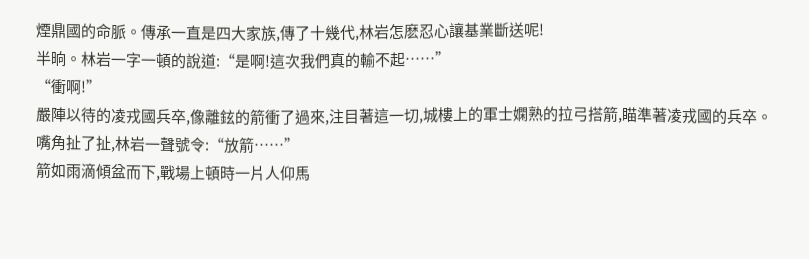煙鼎國的命脈。傳承一直是四大家族,傳了十幾代,林岩怎麽忍心讓基業斷送呢!
半晌。林岩一字一頓的說道:“是啊!這次我們真的輸不起……”
“衝啊!”
嚴陣以待的凌戎國兵卒,像離鉉的箭衝了過來,注目著這一切,城樓上的軍士嫻熟的拉弓搭箭,瞄準著凌戎國的兵卒。
嘴角扯了扯,林岩一聲號令:“放箭……”
箭如雨滴傾盆而下,戰場上頓時一片人仰馬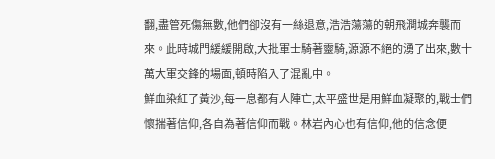翻,盡管死傷無數,他們卻沒有一絲退意,浩浩蕩蕩的朝飛澗城奔襲而來。此時城門緩緩開啟,大批軍士騎著靈騎,源源不絕的湧了出來,數十萬大軍交鋒的場面,頓時陷入了混亂中。
鮮血染紅了黃沙,每一息都有人陣亡,太平盛世是用鮮血凝聚的,戰士們懷揣著信仰,各自為著信仰而戰。林岩內心也有信仰,他的信念便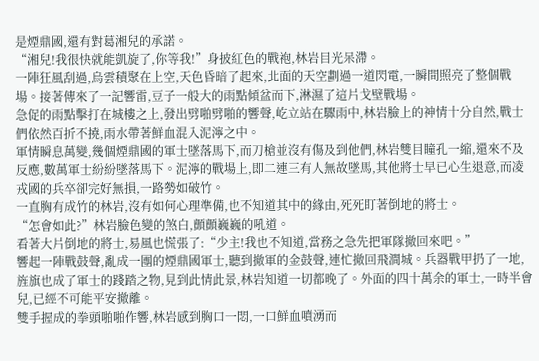是煙鼎國,還有對葛湘兒的承諾。
“湘兒!我很快就能凱旋了,你等我!”身披紅色的戰袍,林岩目光呆滯。
一陣狂風刮過,烏雲積聚在上空,天色昏暗了起來,北面的天空劃過一道閃電,一瞬間照亮了整個戰場。接著傳來了一記響雷,豆子一般大的雨點傾盆而下,淋濕了這片戈壁戰場。
急促的雨點擊打在城樓之上,發出劈啪劈啪的響聲,屹立站在驟雨中,林岩臉上的神情十分自然,戰士們依然百折不撓,雨水帶著鮮血混入泥濘之中。
軍情瞬息萬變,幾個煙鼎國的軍士墜落馬下,而刀槍並沒有傷及到他們,林岩雙目瞳孔一縮,還來不及反應,數萬軍士紛紛墜落馬下。泥濘的戰場上,即二連三有人無故墜馬,其他將士早已心生退意,而凌戎國的兵卒卻完好無損,一路勢如破竹。
一直胸有成竹的林岩,沒有如何心理準備,也不知道其中的緣由,死死盯著倒地的將士。
“怎會如此?”林岩臉色變的煞白,顫顫巍巍的吼道。
看著大片倒地的將士,易風也慌張了:“少主!我也不知道,當務之急先把軍隊撤回來吧。”
響起一陣戰鼓聲,亂成一團的煙鼎國軍士,聽到撤軍的金鼓聲,連忙撤回飛澗城。兵器戰甲扔了一地,旌旗也成了軍士的踐踏之物,見到此情此景,林岩知道一切都晚了。外面的四十萬余的軍士,一時半會兒,已經不可能平安撤離。
雙手握成的拳頭啪啪作響,林岩感到胸口一悶,一口鮮血噴湧而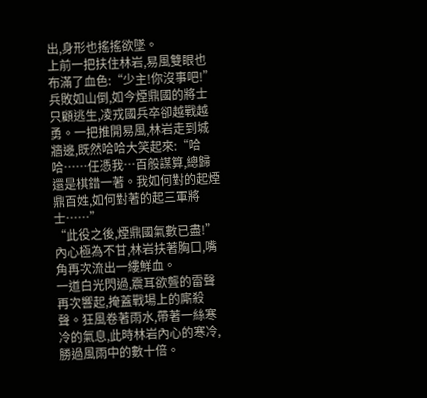出,身形也搖搖欲墜。
上前一把扶住林岩,易風雙眼也布滿了血色:“少主!你沒事吧!”
兵敗如山倒,如今煙鼎國的將士只顧逃生,凌戎國兵卒卻越戰越勇。一把推開易風,林岩走到城牆邊,既然哈哈大笑起來:“哈哈……任憑我…百般謀算,總歸還是棋錯一著。我如何對的起煙鼎百姓,如何對著的起三軍將士……”
“此役之後,煙鼎國氣數已盡!”內心極為不甘,林岩扶著胸口,嘴角再次流出一縷鮮血。
一道白光閃過,震耳欲聾的雷聲再次響起,掩蓋戰場上的廝殺聲。狂風卷著雨水,帶著一絲寒冷的氣息,此時林岩內心的寒冷,勝過風雨中的數十倍。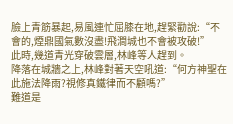臉上青筋暴起,易風連忙屈膝在地,趕緊勸說:“不會的,煙鼎國氣數沒盡!飛澗城也不會被攻破!”
此時,幾道青光穿破雲層,林峰等人趕到。
降落在城牆之上,林峰對著天空吼道:“何方神聖在此施法降雨?視修真鐵律而不顧嗎?”
難道是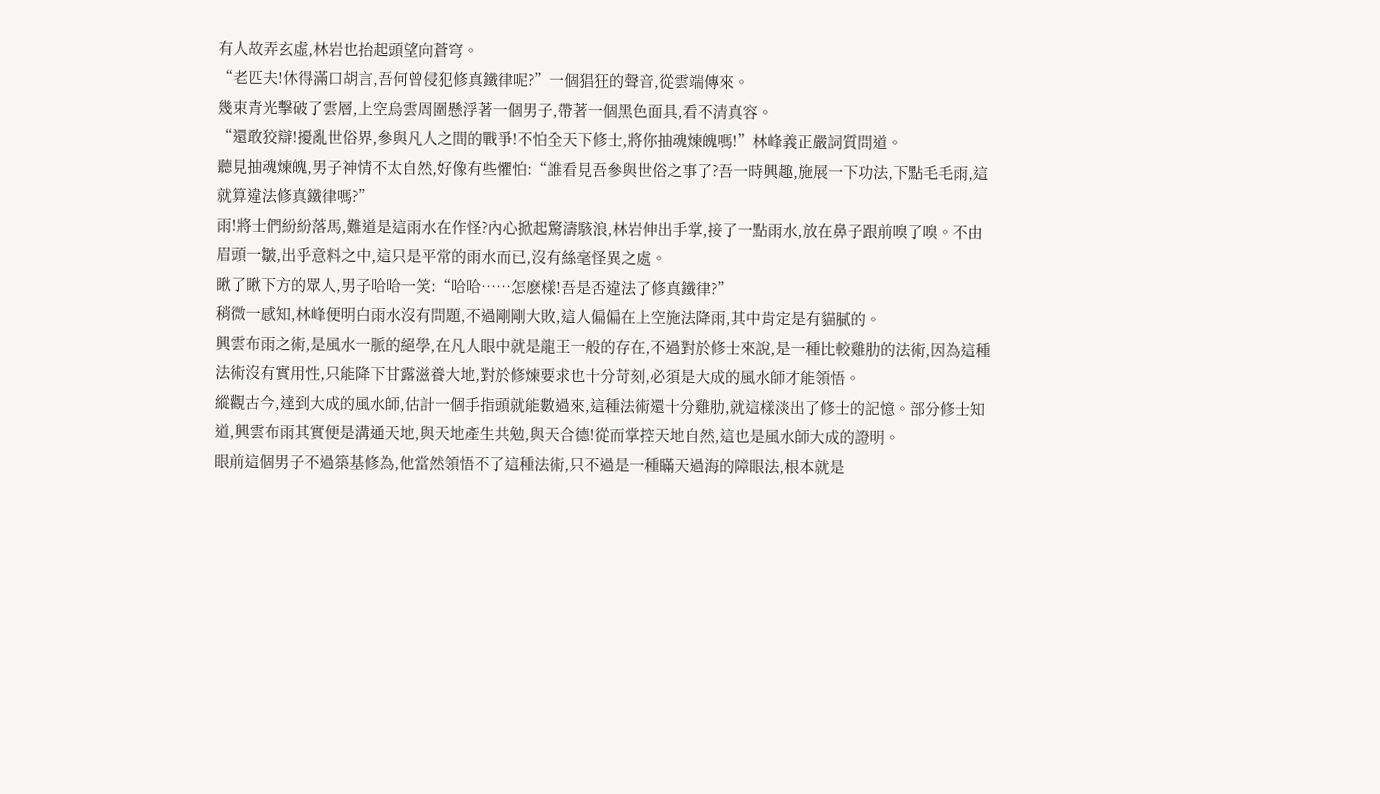有人故弄玄虛,林岩也抬起頭望向蒼穹。
“老匹夫!休得滿口胡言,吾何曾侵犯修真鐵律呢?”一個猖狂的聲音,從雲端傳來。
幾束青光擊破了雲層,上空烏雲周圍懸浮著一個男子,帶著一個黑色面具,看不清真容。
“還敢狡辯!擾亂世俗界,參與凡人之間的戰爭!不怕全天下修士,將你抽魂煉魄嗎!”林峰義正嚴詞質問道。
聽見抽魂煉魄,男子神情不太自然,好像有些懼怕:“誰看見吾參與世俗之事了?吾一時興趣,施展一下功法,下點毛毛雨,這就算違法修真鐵律嗎?”
雨!將士們紛紛落馬,難道是這雨水在作怪?內心掀起驚濤駭浪,林岩伸出手掌,接了一點雨水,放在鼻子跟前嗅了嗅。不由眉頭一皺,出乎意料之中,這只是平常的雨水而已,沒有絲毫怪異之處。
瞅了瞅下方的眾人,男子哈哈一笑:“哈哈……怎麽樣!吾是否違法了修真鐵律?”
稍微一感知,林峰便明白雨水沒有問題,不過剛剛大敗,這人偏偏在上空施法降雨,其中肯定是有貓膩的。
興雲布雨之術,是風水一脈的絕學,在凡人眼中就是龍王一般的存在,不過對於修士來說,是一種比較雞肋的法術,因為這種法術沒有實用性,只能降下甘露滋養大地,對於修煉要求也十分苛刻,必須是大成的風水師才能領悟。
縱觀古今,達到大成的風水師,估計一個手指頭就能數過來,這種法術還十分雞肋,就這樣淡出了修士的記憶。部分修士知道,興雲布雨其實便是溝通天地,與天地產生共勉,與天合德!從而掌控天地自然,這也是風水師大成的證明。
眼前這個男子不過築基修為,他當然領悟不了這種法術,只不過是一種瞞天過海的障眼法,根本就是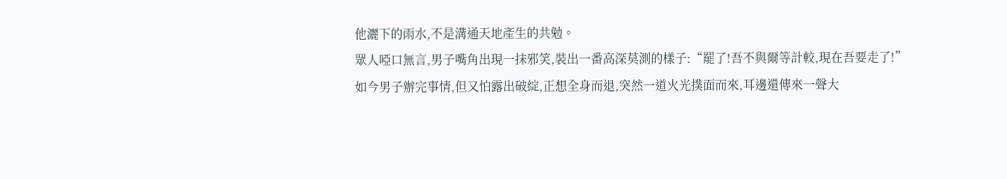他灑下的雨水,不是溝通天地產生的共勉。
眾人啞口無言,男子嘴角出現一抹邪笑,裝出一番高深莫測的樣子:“罷了!吾不與爾等計較,現在吾要走了!”
如今男子辦完事情,但又怕露出破綻,正想全身而退,突然一道火光撲面而來,耳邊還傳來一聲大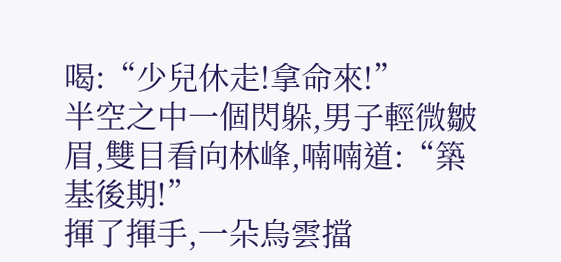喝:“少兒休走!拿命來!”
半空之中一個閃躲,男子輕微皺眉,雙目看向林峰,喃喃道:“築基後期!”
揮了揮手,一朵烏雲擋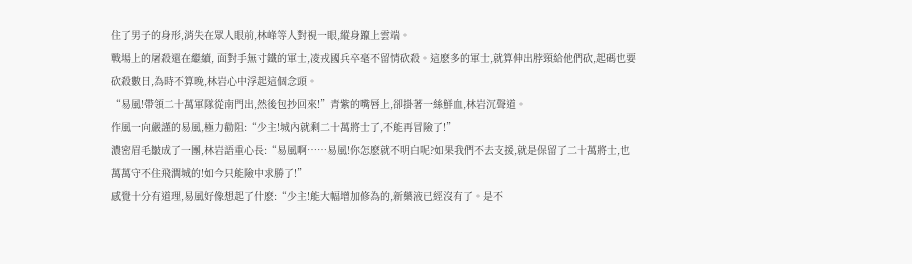住了男子的身形,消失在眾人眼前,林峰等人對視一眼,縱身躥上雲端。
戰場上的屠殺還在繼續, 面對手無寸鐵的軍士,凌戎國兵卒毫不留情砍殺。這麽多的軍士,就算伸出脖頸給他們砍,起碼也要砍殺數日,為時不算晚,林岩心中浮起這個念頭。
“易風!帶領二十萬軍隊從南門出,然後包抄回來!”青紫的嘴唇上,卻掛著一絲鮮血,林岩沉聲道。
作風一向嚴謹的易風,極力勸阻:“少主!城內就剩二十萬將士了,不能再冒險了!”
濃密眉毛皺成了一團,林岩語重心長:“易風啊……易風!你怎麽就不明白呢?如果我們不去支援,就是保留了二十萬將士,也萬萬守不住飛澗城的!如今只能險中求勝了!”
感覺十分有道理,易風好像想起了什麽:“少主!能大幅增加修為的,新藥液已經沒有了。是不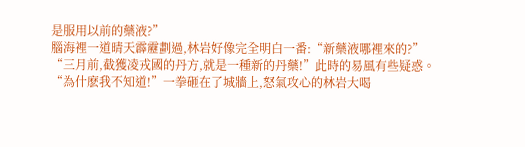是服用以前的藥液?”
腦海裡一道晴天霹靂劃過,林岩好像完全明白一番:“新藥液哪裡來的?”
“三月前,截獲凌戎國的丹方,就是一種新的丹藥!”此時的易風有些疑惑。
“為什麽我不知道!”一拳砸在了城牆上,怒氣攻心的林岩大喝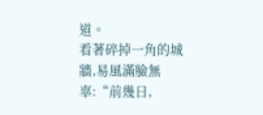道。
看著碎掉一角的城牆,易風滿臉無辜:“前幾日,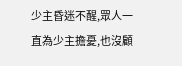少主昏迷不醒,眾人一直為少主擔憂,也沒顧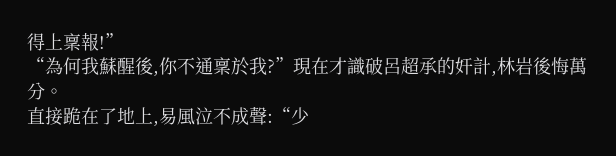得上稟報!”
“為何我蘇醒後,你不通稟於我?”現在才識破呂超承的奸計,林岩後悔萬分。
直接跪在了地上,易風泣不成聲:“少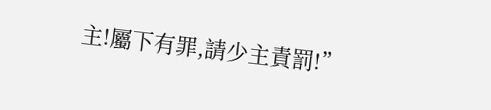主!屬下有罪,請少主責罰!”